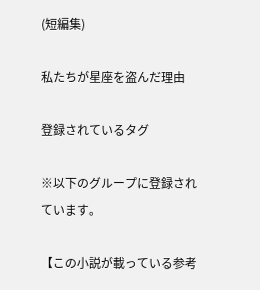(短編集)

私たちが星座を盗んだ理由

登録されているタグ

※以下のグループに登録されています。

【この小説が載っている参考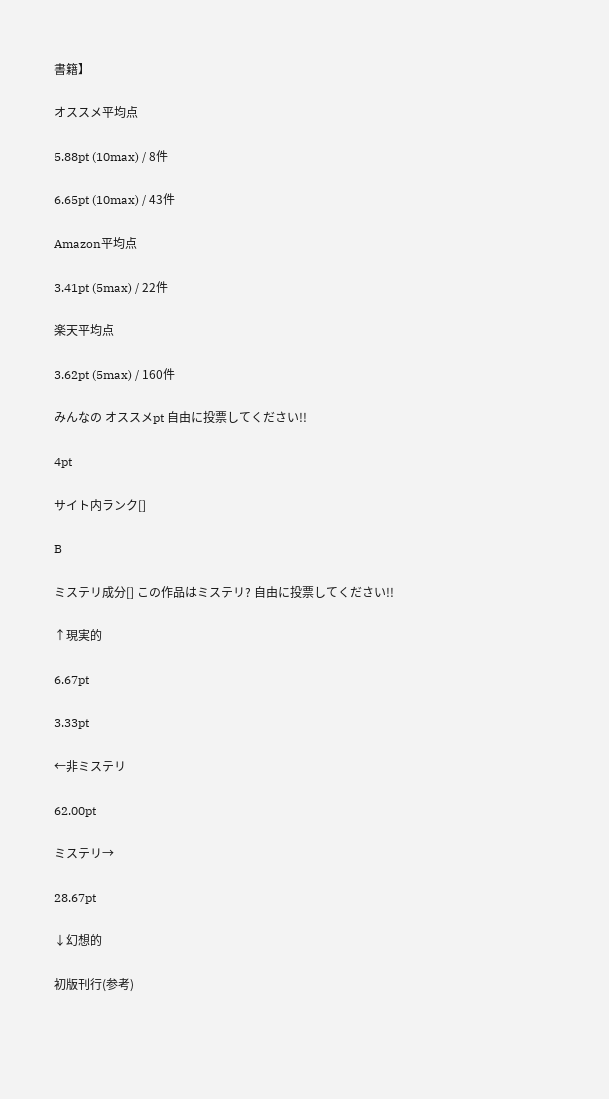書籍】

オススメ平均点

5.88pt (10max) / 8件

6.65pt (10max) / 43件

Amazon平均点

3.41pt (5max) / 22件

楽天平均点

3.62pt (5max) / 160件

みんなの オススメpt 自由に投票してください!!

4pt

サイト内ランク[]

B

ミステリ成分[] この作品はミステリ? 自由に投票してください!!

↑現実的

6.67pt

3.33pt

←非ミステリ

62.00pt

ミステリ→

28.67pt

↓幻想的

初版刊行(参考)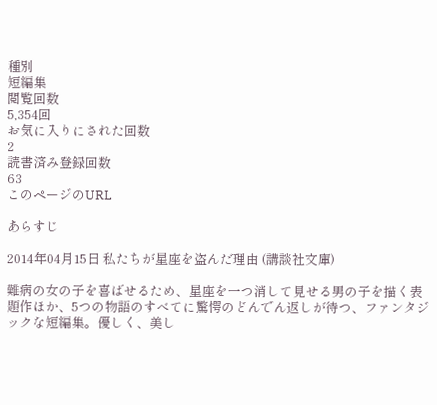種別
短編集
閲覧回数
5,354回
お気に入りにされた回数
2
読書済み登録回数
63
このページのURL

あらすじ

2014年04月15日 私たちが星座を盗んだ理由 (講談社文庫)

難病の女の子を喜ばせるため、星座を一つ消して見せる男の子を描く表題作ほか、5つの物語のすべてに驚愕のどんでん返しが待つ、ファンタジックな短編集。優しく、美し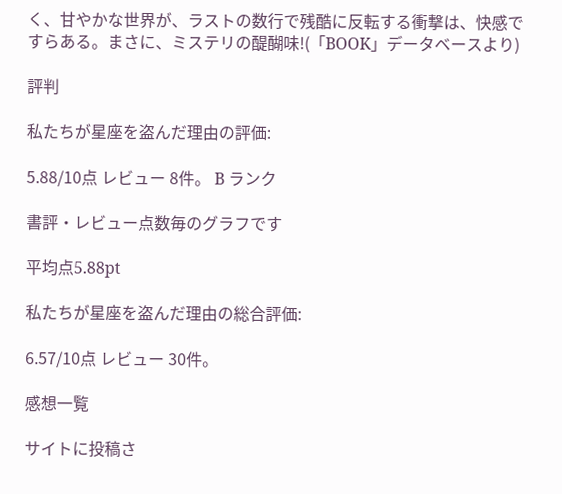く、甘やかな世界が、ラストの数行で残酷に反転する衝撃は、快感ですらある。まさに、ミステリの醍醐味!(「BOOK」データベースより)

評判

私たちが星座を盗んだ理由の評価:

5.88/10点 レビュー 8件。 B ランク

書評・レビュー点数毎のグラフです

平均点5.88pt

私たちが星座を盗んだ理由の総合評価:

6.57/10点 レビュー 30件。

感想一覧

サイトに投稿さ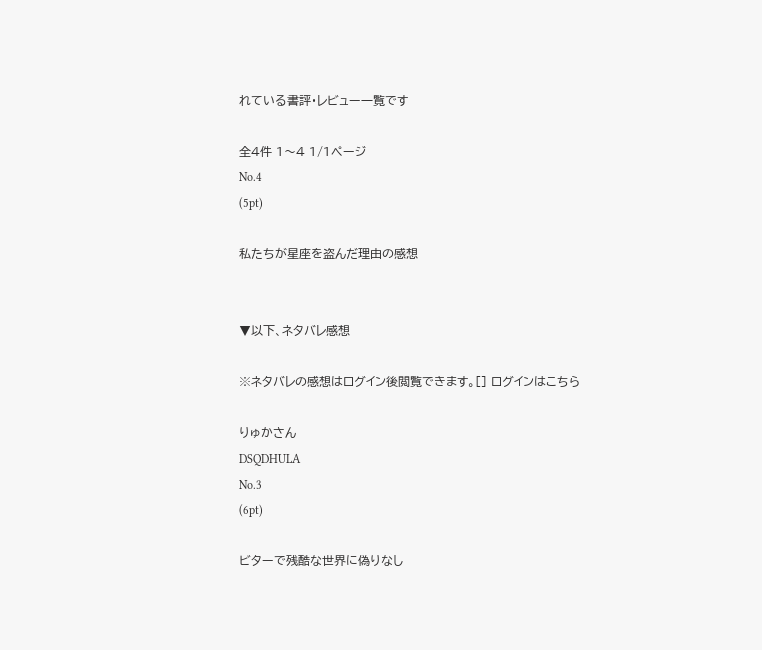れている書評・レビュー一覧です

全4件 1〜4 1/1ページ
No.4
(5pt)

私たちが星座を盗んだ理由の感想


▼以下、ネタバレ感想

※ネタバレの感想はログイン後閲覧できます。[] ログインはこちら

りゅかさん
DSQDHULA
No.3
(6pt)

ビターで残酷な世界に偽りなし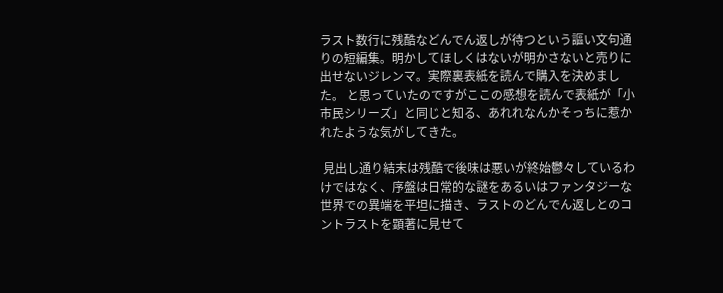ラスト数行に残酷などんでん返しが待つという謳い文句通りの短編集。明かしてほしくはないが明かさないと売りに出せないジレンマ。実際裏表紙を読んで購入を決めました。 と思っていたのですがここの感想を読んで表紙が「小市民シリーズ」と同じと知る、あれれなんかそっちに惹かれたような気がしてきた。

 見出し通り結末は残酷で後味は悪いが終始鬱々しているわけではなく、序盤は日常的な謎をあるいはファンタジーな世界での異端を平坦に描き、ラストのどんでん返しとのコントラストを顕著に見せて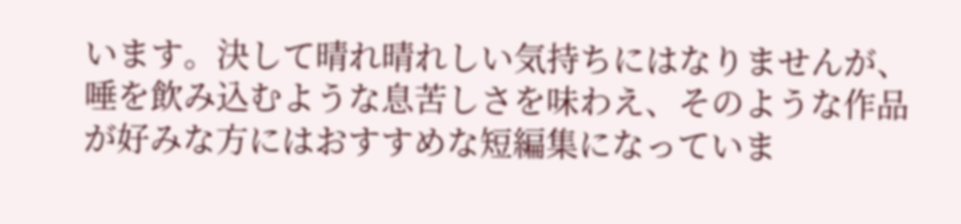います。決して晴れ晴れしい気持ちにはなりませんが、唾を飲み込むような息苦しさを味わえ、そのような作品が好みな方にはおすすめな短編集になっていま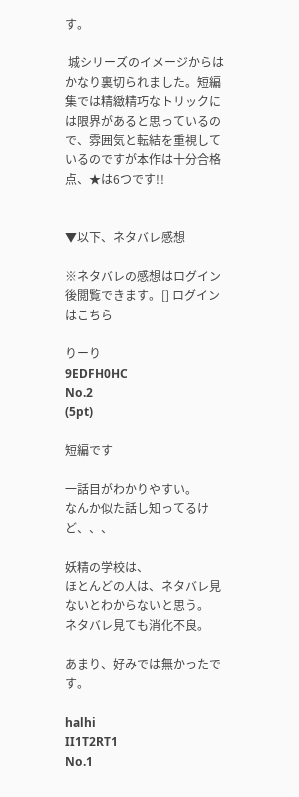す。

 城シリーズのイメージからはかなり裏切られました。短編集では精緻精巧なトリックには限界があると思っているので、雰囲気と転結を重視しているのですが本作は十分合格点、★は6つです!!


▼以下、ネタバレ感想

※ネタバレの感想はログイン後閲覧できます。[] ログインはこちら

りーり
9EDFH0HC
No.2
(5pt)

短編です

一話目がわかりやすい。
なんか似た話し知ってるけど、、、

妖精の学校は、
ほとんどの人は、ネタバレ見ないとわからないと思う。
ネタバレ見ても消化不良。

あまり、好みでは無かったです。

halhi
II1T2RT1
No.1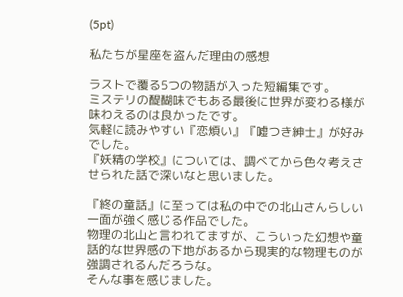(5pt)

私たちが星座を盗んだ理由の感想

ラストで覆る5つの物語が入った短編集です。
ミステリの醍醐味でもある最後に世界が変わる様が味わえるのは良かったです。
気軽に読みやすい『恋煩い』『嘘つき紳士』が好みでした。
『妖精の学校』については、調べてから色々考えさせられた話で深いなと思いました。

『終の童話』に至っては私の中での北山さんらしい一面が強く感じる作品でした。
物理の北山と言われてますが、こういった幻想や童話的な世界感の下地があるから現実的な物理ものが強調されるんだろうな。
そんな事を感じました。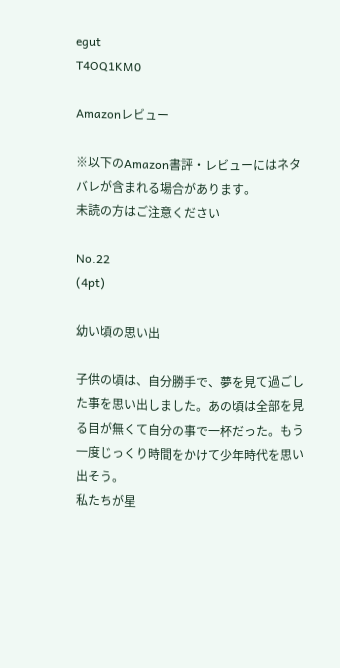egut
T4OQ1KM0

Amazonレビュー

※以下のAmazon書評・レビューにはネタバレが含まれる場合があります。
未読の方はご注意ください

No.22
(4pt)

幼い頃の思い出

子供の頃は、自分勝手で、夢を見て過ごした事を思い出しました。あの頃は全部を見る目が無くて自分の事で一杯だった。もう一度じっくり時間をかけて少年時代を思い出そう。
私たちが星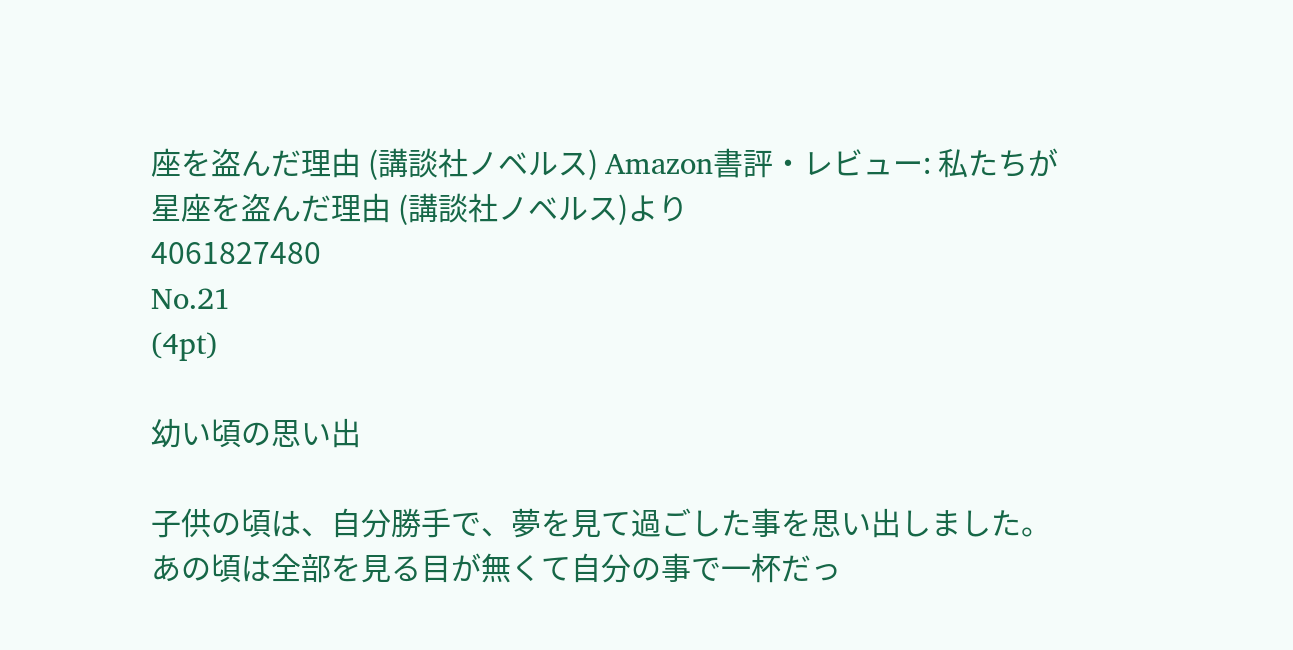座を盗んだ理由 (講談社ノベルス) Amazon書評・レビュー: 私たちが星座を盗んだ理由 (講談社ノベルス)より
4061827480
No.21
(4pt)

幼い頃の思い出

子供の頃は、自分勝手で、夢を見て過ごした事を思い出しました。あの頃は全部を見る目が無くて自分の事で一杯だっ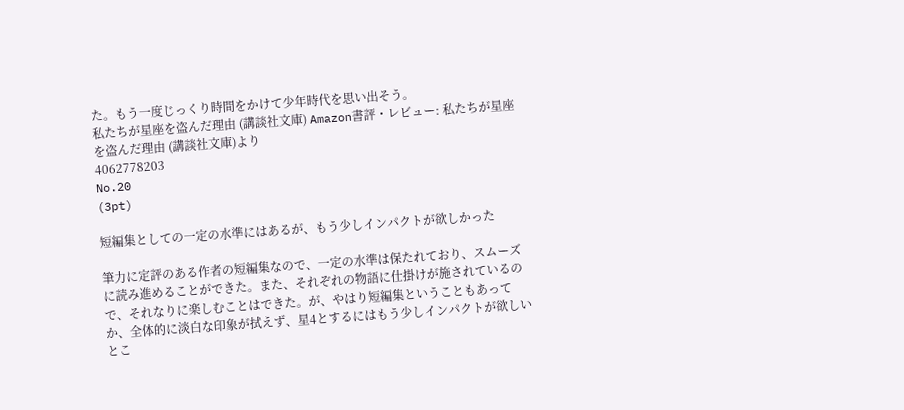た。もう一度じっくり時間をかけて少年時代を思い出そう。
私たちが星座を盗んだ理由 (講談社文庫) Amazon書評・レビュー: 私たちが星座を盗んだ理由 (講談社文庫)より
4062778203
No.20
(3pt)

短編集としての一定の水準にはあるが、もう少しインパクトが欲しかった

筆力に定評のある作者の短編集なので、一定の水準は保たれており、スムーズに読み進めることができた。また、それぞれの物語に仕掛けが施されているので、それなりに楽しむことはできた。が、やはり短編集ということもあってか、全体的に淡白な印象が拭えず、星4とするにはもう少しインパクトが欲しいとこ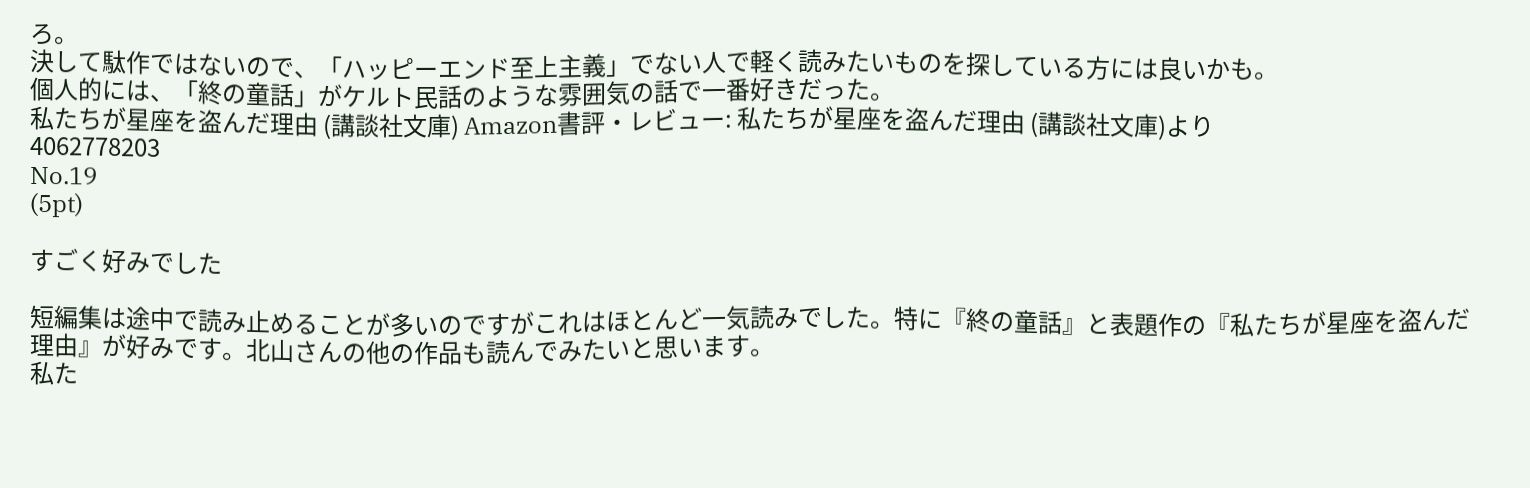ろ。
決して駄作ではないので、「ハッピーエンド至上主義」でない人で軽く読みたいものを探している方には良いかも。
個人的には、「終の童話」がケルト民話のような雰囲気の話で一番好きだった。
私たちが星座を盗んだ理由 (講談社文庫) Amazon書評・レビュー: 私たちが星座を盗んだ理由 (講談社文庫)より
4062778203
No.19
(5pt)

すごく好みでした

短編集は途中で読み止めることが多いのですがこれはほとんど一気読みでした。特に『終の童話』と表題作の『私たちが星座を盗んだ理由』が好みです。北山さんの他の作品も読んでみたいと思います。
私た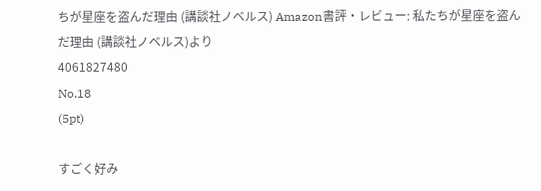ちが星座を盗んだ理由 (講談社ノベルス) Amazon書評・レビュー: 私たちが星座を盗んだ理由 (講談社ノベルス)より
4061827480
No.18
(5pt)

すごく好み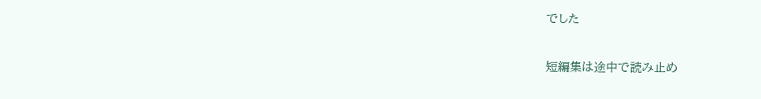でした

短編集は途中で読み止め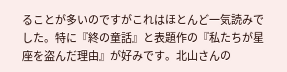ることが多いのですがこれはほとんど一気読みでした。特に『終の童話』と表題作の『私たちが星座を盗んだ理由』が好みです。北山さんの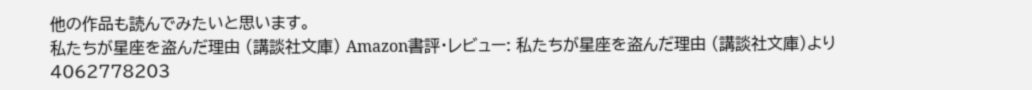他の作品も読んでみたいと思います。
私たちが星座を盗んだ理由 (講談社文庫) Amazon書評・レビュー: 私たちが星座を盗んだ理由 (講談社文庫)より
4062778203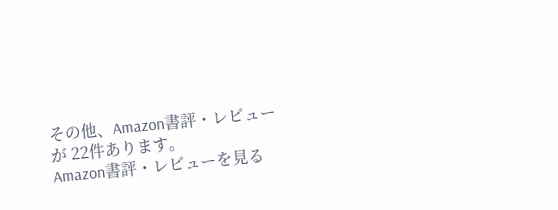その他、Amazon書評・レビューが 22件あります。
Amazon書評・レビューを見る